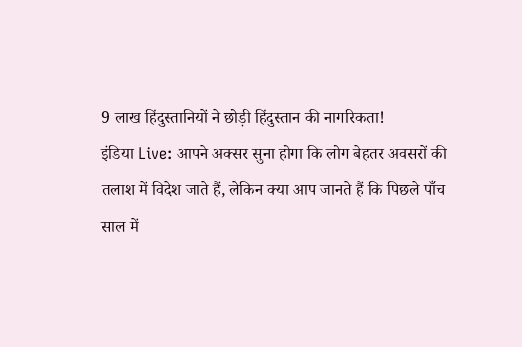9 लाख हिंदुस्तानियों ने छोड़ी हिंदुस्तान की नागरिकता!
इंडिया Live: आपने अक्सर सुना होगा कि लोग बेहतर अवसरों की तलाश में विदेश जाते हैं, लेकिन क्या आप जानते हैं कि पिछले पाँच साल में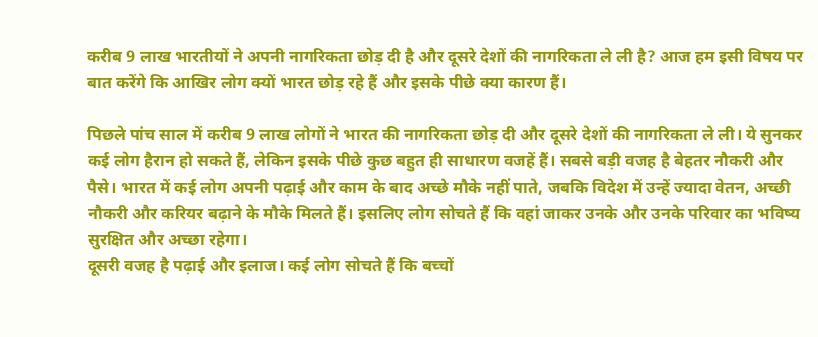करीब 9 लाख भारतीयों ने अपनी नागरिकता छोड़ दी है और दूसरे देशों की नागरिकता ले ली है? आज हम इसी विषय पर बात करेंगे कि आखिर लोग क्यों भारत छोड़ रहे हैं और इसके पीछे क्या कारण हैं।

पिछले पांच साल में करीब 9 लाख लोगों ने भारत की नागरिकता छोड़ दी और दूसरे देशों की नागरिकता ले ली। ये सुनकर कई लोग हैरान हो सकते हैं, लेकिन इसके पीछे कुछ बहुत ही साधारण वजहें हैं। सबसे बड़ी वजह है बेहतर नौकरी और पैसे। भारत में कई लोग अपनी पढ़ाई और काम के बाद अच्छे मौके नहीं पाते, जबकि विदेश में उन्हें ज्यादा वेतन, अच्छी नौकरी और करियर बढ़ाने के मौके मिलते हैं। इसलिए लोग सोचते हैं कि वहां जाकर उनके और उनके परिवार का भविष्य सुरक्षित और अच्छा रहेगा।
दूसरी वजह है पढ़ाई और इलाज। कई लोग सोचते हैं कि बच्चों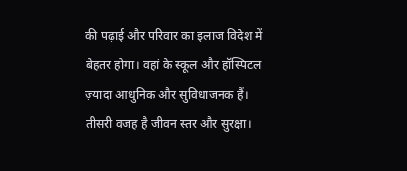की पढ़ाई और परिवार का इलाज विदेश में बेहतर होगा। वहां के स्कूल और हॉस्पिटल ज़्यादा आधुनिक और सुविधाजनक हैं। तीसरी वजह है जीवन स्तर और सुरक्षा।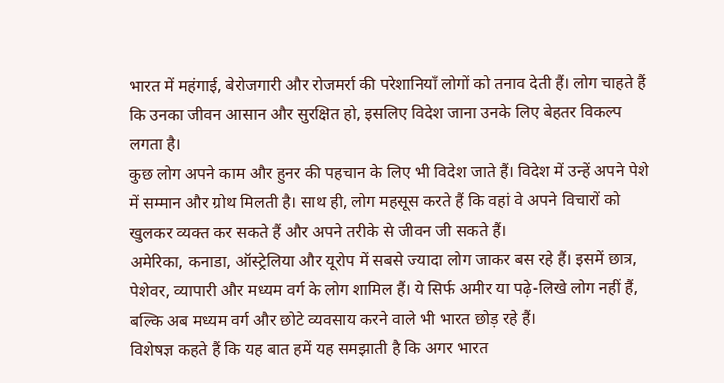भारत में महंगाई, बेरोजगारी और रोजमर्रा की परेशानियाँ लोगों को तनाव देती हैं। लोग चाहते हैं कि उनका जीवन आसान और सुरक्षित हो, इसलिए विदेश जाना उनके लिए बेहतर विकल्प लगता है।
कुछ लोग अपने काम और हुनर की पहचान के लिए भी विदेश जाते हैं। विदेश में उन्हें अपने पेशे में सम्मान और ग्रोथ मिलती है। साथ ही, लोग महसूस करते हैं कि वहां वे अपने विचारों को खुलकर व्यक्त कर सकते हैं और अपने तरीके से जीवन जी सकते हैं।
अमेरिका, कनाडा, ऑस्ट्रेलिया और यूरोप में सबसे ज्यादा लोग जाकर बस रहे हैं। इसमें छात्र, पेशेवर, व्यापारी और मध्यम वर्ग के लोग शामिल हैं। ये सिर्फ अमीर या पढ़े-लिखे लोग नहीं हैं, बल्कि अब मध्यम वर्ग और छोटे व्यवसाय करने वाले भी भारत छोड़ रहे हैं।
विशेषज्ञ कहते हैं कि यह बात हमें यह समझाती है कि अगर भारत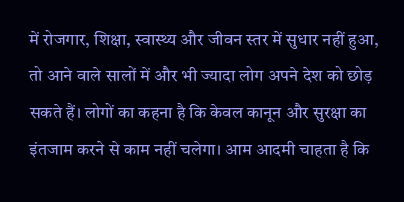में रोजगार, शिक्षा, स्वास्थ्य और जीवन स्तर में सुधार नहीं हुआ, तो आने वाले सालों में और भी ज्यादा लोग अपने देश को छोड़ सकते हैं। लोगों का कहना है कि केवल कानून और सुरक्षा का इंतजाम करने से काम नहीं चलेगा। आम आदमी चाहता है कि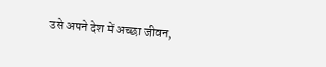उसे अपने देश में अच्छा जीवन,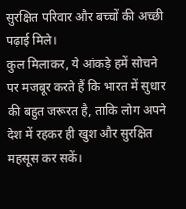सुरक्षित परिवार और बच्चों की अच्छी पढ़ाई मिले।
कुल मिलाकर, ये आंकड़े हमें सोचने पर मजबूर करते हैं कि भारत में सुधार की बहुत जरूरत है, ताकि लोग अपने देश में रहकर ही खुश और सुरक्षित महसूस कर सकें।